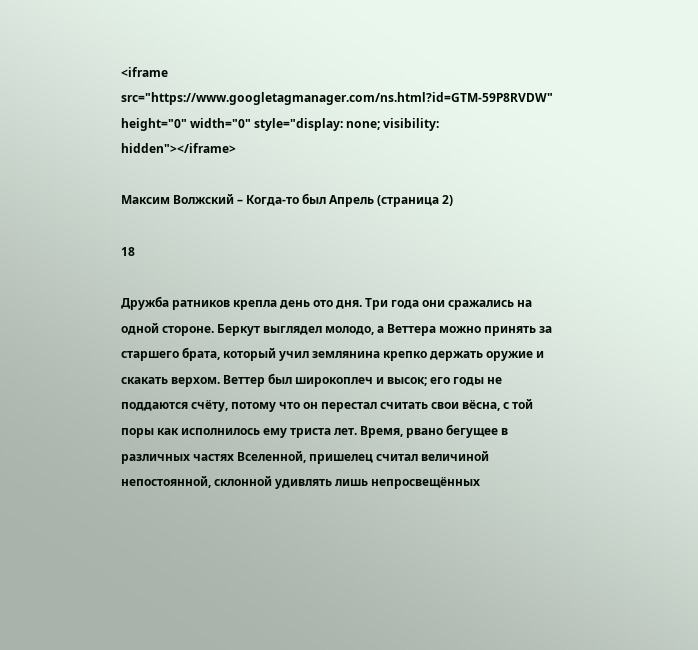<iframe src="https://www.googletagmanager.com/ns.html?id=GTM-59P8RVDW" height="0" width="0" style="display: none; visibility: hidden"></iframe>

Максим Волжский – Когда-то был Апрель (страница 2)

18

Дружба ратников крепла день ото дня. Три года они сражались на одной стороне. Беркут выглядел молодо, а Веттера можно принять за старшего брата, который учил землянина крепко держать оружие и скакать верхом. Веттер был широкоплеч и высок; его годы не поддаются счёту, потому что он перестал считать свои вёсна, с той поры как исполнилось ему триста лет. Время, рвано бегущее в различных частях Вселенной, пришелец считал величиной непостоянной, склонной удивлять лишь непросвещённых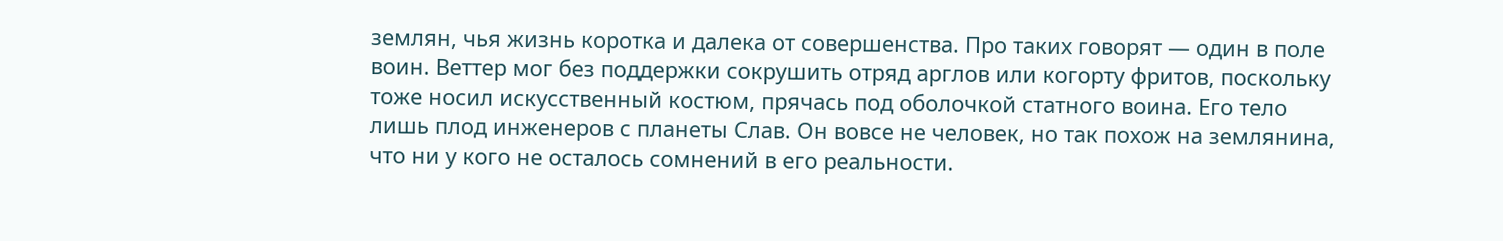землян, чья жизнь коротка и далека от совершенства. Про таких говорят — один в поле воин. Веттер мог без поддержки сокрушить отряд арглов или когорту фритов, поскольку тоже носил искусственный костюм, прячась под оболочкой статного воина. Его тело лишь плод инженеров с планеты Слав. Он вовсе не человек, но так похож на землянина, что ни у кого не осталось сомнений в его реальности.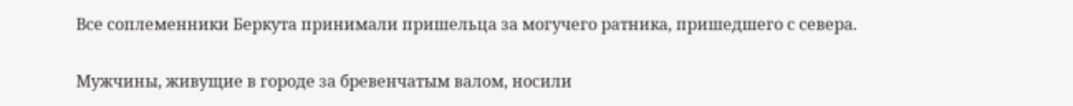Все соплеменники Беркута принимали пришельца за могучего ратника, пришедшего с севера.

Мужчины, живущие в городе за бревенчатым валом, носили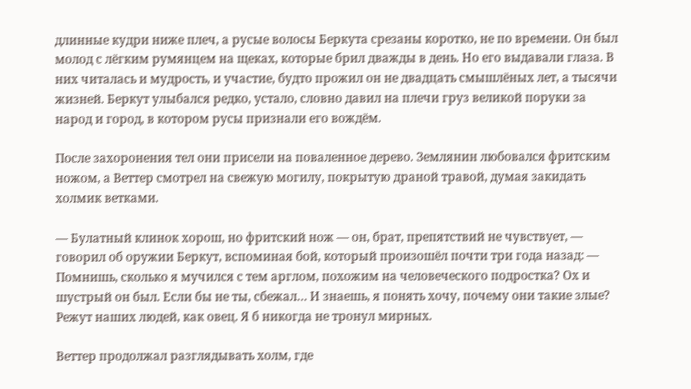длинные кудри ниже плеч, а русые волосы Беркута срезаны коротко, не по времени. Он был молод с лёгким румянцем на щеках, которые брил дважды в день. Но его выдавали глаза. В них читалась и мудрость, и участие, будто прожил он не двадцать смышлёных лет, а тысячи жизней. Беркут улыбался редко, устало, словно давил на плечи груз великой поруки за народ и город, в котором русы признали его вождём.

После захоронения тел они присели на поваленное дерево. Землянин любовался фритским ножом, а Веттер смотрел на свежую могилу, покрытую драной травой, думая закидать холмик ветками.

— Булатный клинок хорош, но фритский нож — он, брат, препятствий не чувствует, — говорил об оружии Беркут, вспоминая бой, который произошёл почти три года назад: — Помнишь, сколько я мучился с тем арглом, похожим на человеческого подростка? Ох и шустрый он был. Если бы не ты, сбежал… И знаешь, я понять хочу, почему они такие злые? Режут наших людей, как овец. Я б никогда не тронул мирных.

Веттер продолжал разглядывать холм, где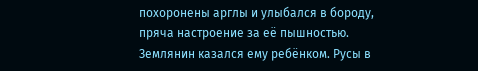похоронены арглы и улыбался в бороду, пряча настроение за её пышностью. Землянин казался ему ребёнком. Русы в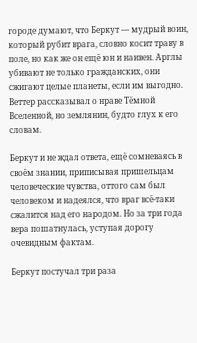городе думают, что Беркут — мудрый воин, который рубит врага, словно косит траву в поле, но как же он ещё юн и наивен. Арглы убивают не только гражданских, они сжигают целые планеты, если им выгодно. Веттер рассказывал о нраве Тёмной Вселенной, но землянин, будто глух к его словам.

Беркут и не ждал ответа, ещё сомневаясь в своём знании, приписывая пришельцам человеческие чувства, оттого сам был человеком и надеялся, что враг всё-таки сжалится над его народом. Но за три года вера пошатнулась, уступая дорогу очевидным фактам.

Беркут постучал три раза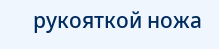рукояткой ножа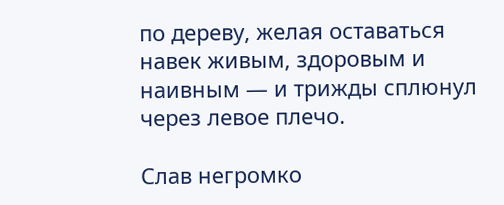по дереву, желая оставаться навек живым, здоровым и наивным — и трижды сплюнул через левое плечо.

Слав негромко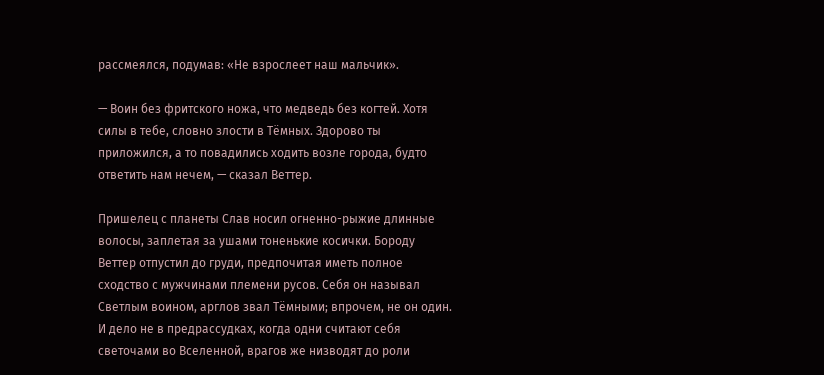рассмеялся, подумав: «Не взрослеет наш мальчик».

— Воин без фритского ножа, что медведь без когтей. Хотя силы в тебе, словно злости в Тёмных. Здорово ты приложился, а то повадились ходить возле города, будто ответить нам нечем, — сказал Веттер.

Пришелец с планеты Слав носил огненно-рыжие длинные волосы, заплетая за ушами тоненькие косички. Бороду Веттер отпустил до груди, предпочитая иметь полное сходство с мужчинами племени русов. Себя он называл Светлым воином, арглов звал Тёмными; впрочем, не он один. И дело не в предрассудках, когда одни считают себя светочами во Вселенной, врагов же низводят до роли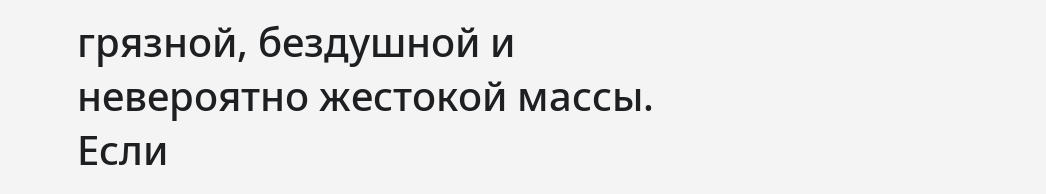грязной, бездушной и невероятно жестокой массы. Если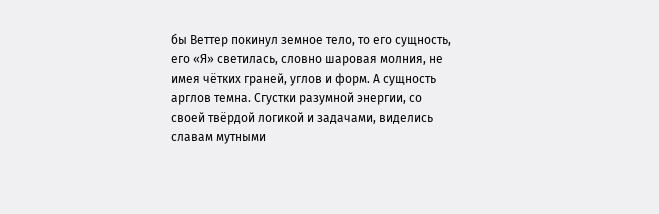бы Веттер покинул земное тело, то его сущность, его «Я» светилась, словно шаровая молния, не имея чётких граней, углов и форм. А сущность арглов темна. Сгустки разумной энергии, со своей твёрдой логикой и задачами, виделись славам мутными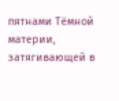пятнами Тёмной материи, затягивающей в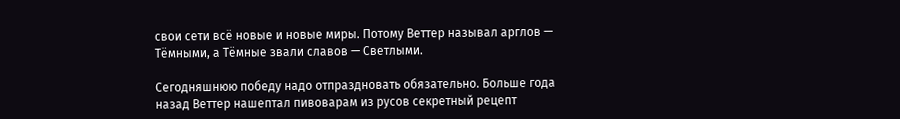свои сети всё новые и новые миры. Потому Веттер называл арглов — Тёмными, а Тёмные звали славов — Светлыми.

Сегодняшнюю победу надо отпраздновать обязательно. Больше года назад Веттер нашептал пивоварам из русов секретный рецепт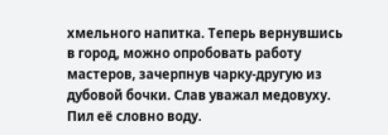хмельного напитка. Теперь вернувшись в город, можно опробовать работу мастеров, зачерпнув чарку-другую из дубовой бочки. Слав уважал медовуху. Пил её словно воду.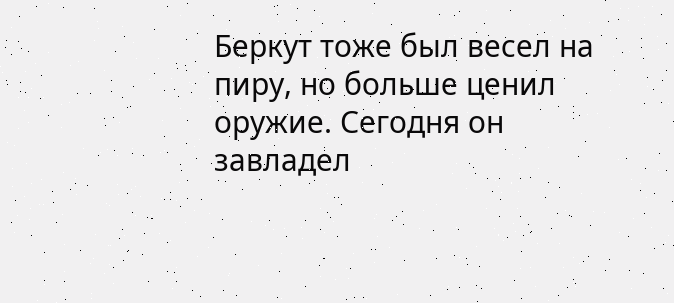Беркут тоже был весел на пиру, но больше ценил оружие. Сегодня он завладел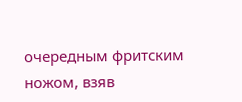очередным фритским ножом, взяв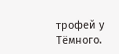трофей у Тёмного.